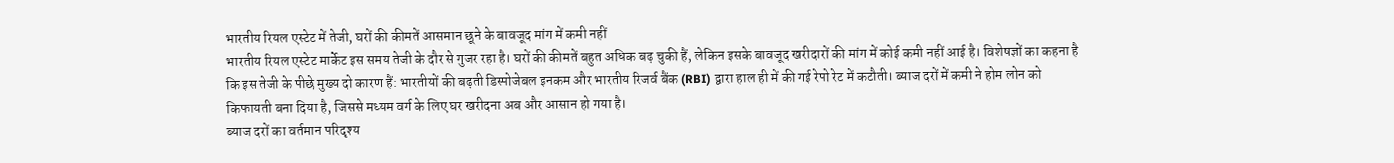भारतीय रियल एस्टेट में तेजी, घरों की कीमतें आसमान छूने के बावजूद मांग में कमी नहीं
भारतीय रियल एस्टेट मार्केट इस समय तेजी के दौर से गुजर रहा है। घरों की कीमतें बहुत अधिक बढ़ चुकी हैं, लेकिन इसके बावजूद खरीदारों की मांग में कोई कमी नहीं आई है। विशेषज्ञों का कहना है कि इस तेजी के पीछे मुख्य दो कारण हैं: भारतीयों की बढ़ती डिस्पोजेबल इनकम और भारतीय रिजर्व बैंक (RBI) द्वारा हाल ही में की गई रेपो रेट में कटौती। ब्याज दरों में कमी ने होम लोन को किफायती बना दिया है, जिससे मध्यम वर्ग के लिए घर खरीदना अब और आसान हो गया है।
ब्याज दरों का वर्तमान परिदृश्य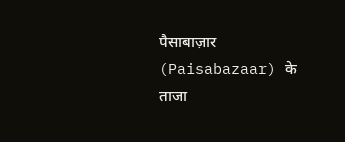पैसाबाज़ार (Paisabazaar) के ताजा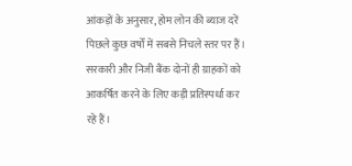आंकड़ों के अनुसार, होम लोन की ब्याज दरें पिछले कुछ वर्षों में सबसे निचले स्तर पर हैं। सरकारी और निजी बैंक दोनों ही ग्राहकों को आकर्षित करने के लिए कड़ी प्रतिस्पर्धा कर रहे हैं।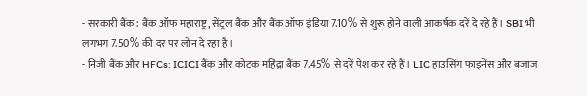- सरकारी बैंक: बैंक ऑफ महाराष्ट्र, सेंट्रल बैंक और बैंक ऑफ इंडिया 7.10% से शुरू होने वाली आकर्षक दरें दे रहे हैं। SBI भी लगभग 7.50% की दर पर लोन दे रहा है।
- निजी बैंक और HFCs: ICICI बैंक और कोटक महिंद्रा बैंक 7.45% से दरें पेश कर रहे हैं। LIC हाउसिंग फाइनेंस और बजाज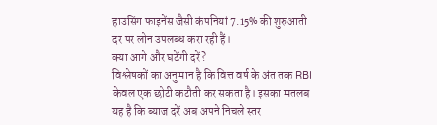हाउसिंग फाइनेंस जैसी कंपनियां 7.15% की शुरुआती दर पर लोन उपलब्ध करा रही हैं।
क्या आगे और घटेंगी दरें?
विश्लेषकों का अनुमान है कि वित्त वर्ष के अंत तक RBI केवल एक छोटी कटौती कर सकता है। इसका मतलब यह है कि ब्याज दरें अब अपने निचले स्तर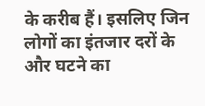के करीब हैं। इसलिए जिन लोगों का इंतजार दरों के और घटने का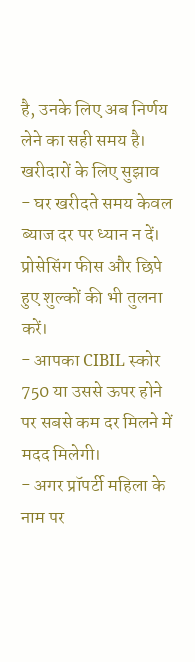है, उनके लिए अब निर्णय लेने का सही समय है।
खरीदारों के लिए सुझाव
- घर खरीदते समय केवल ब्याज दर पर ध्यान न दें। प्रोसेसिंग फीस और छिपे हुए शुल्कों की भी तुलना करें।
- आपका CIBIL स्कोर 750 या उससे ऊपर होने पर सबसे कम दर मिलने में मदद मिलेगी।
- अगर प्रॉपर्टी महिला के नाम पर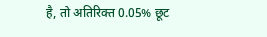है, तो अतिरिक्त 0.05% छूट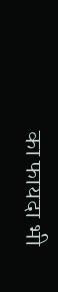का फायदा भी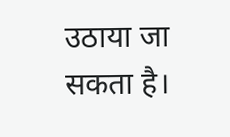उठाया जा सकता है।